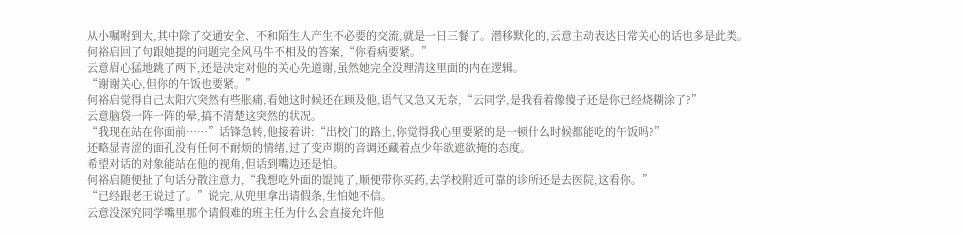从小嘱咐到大,其中除了交通安全、不和陌生人产生不必要的交流,就是一日三餐了。潜移默化的,云意主动表达日常关心的话也多是此类。
何裕启回了句跟她提的问题完全风马牛不相及的答案,“你看病要紧。”
云意眉心猛地跳了两下,还是决定对他的关心先道谢,虽然她完全没理清这里面的内在逻辑。
“谢谢关心,但你的午饭也要紧。”
何裕启觉得自己太阳穴突然有些胀痛,看她这时候还在顾及他,语气又急又无奈,“云同学,是我看着像傻子还是你已经烧糊涂了?”
云意脑袋一阵一阵的晕,搞不清楚这突然的状况。
“我现在站在你面前……”话锋急转,他接着讲:“出校门的路上,你觉得我心里要紧的是一顿什么时候都能吃的午饭吗?”
还略显青涩的面孔没有任何不耐烦的情绪,过了变声期的音调还藏着点少年欲遮欲掩的态度。
希望对话的对象能站在他的视角,但话到嘴边还是怕。
何裕启随便扯了句话分散注意力,“我想吃外面的馄饨了,顺便带你买药,去学校附近可靠的诊所还是去医院,这看你。”
“已经跟老王说过了。”说完,从兜里拿出请假条,生怕她不信。
云意没深究同学嘴里那个请假难的班主任为什么会直接允许他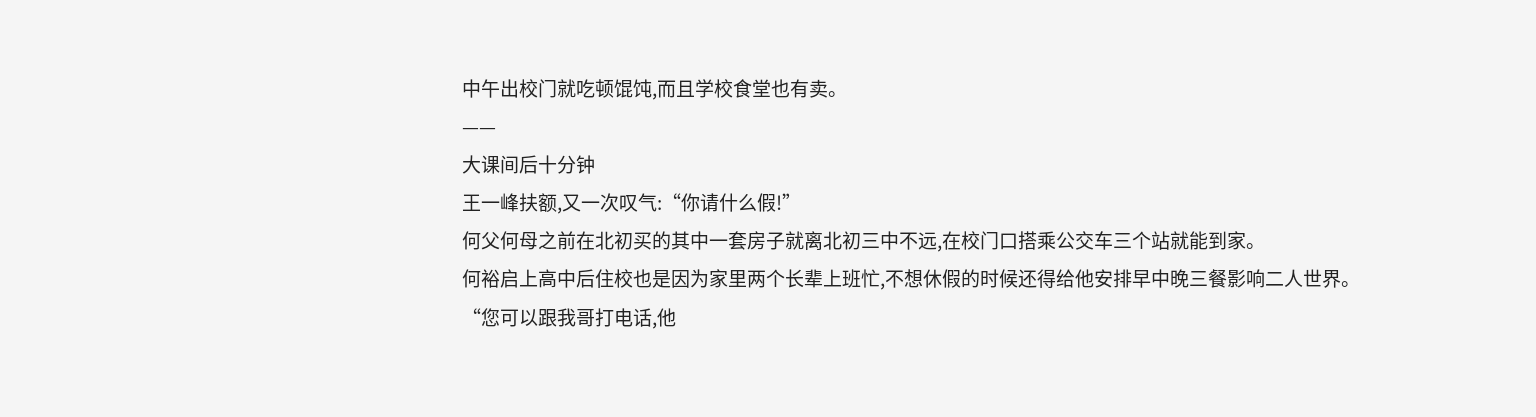中午出校门就吃顿馄饨,而且学校食堂也有卖。
——
大课间后十分钟
王一峰扶额,又一次叹气:“你请什么假!”
何父何母之前在北初买的其中一套房子就离北初三中不远,在校门口搭乘公交车三个站就能到家。
何裕启上高中后住校也是因为家里两个长辈上班忙,不想休假的时候还得给他安排早中晚三餐影响二人世界。
“您可以跟我哥打电话,他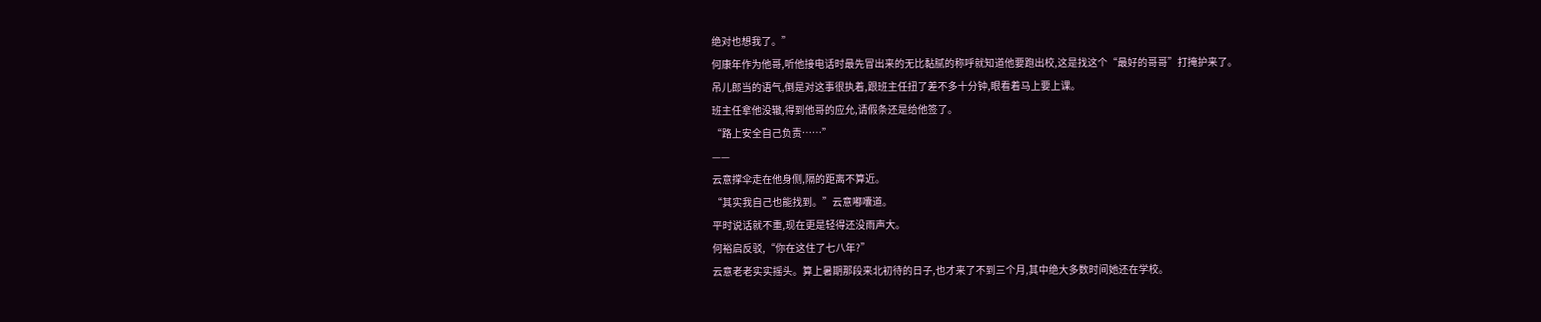绝对也想我了。”
何康年作为他哥,听他接电话时最先冒出来的无比黏腻的称呼就知道他要跑出校,这是找这个“最好的哥哥”打掩护来了。
吊儿郎当的语气,倒是对这事很执着,跟班主任扭了差不多十分钟,眼看着马上要上课。
班主任拿他没辙,得到他哥的应允,请假条还是给他签了。
“路上安全自己负责……”
——
云意撑伞走在他身侧,隔的距离不算近。
“其实我自己也能找到。”云意嘟囔道。
平时说话就不重,现在更是轻得还没雨声大。
何裕启反驳,“你在这住了七八年?”
云意老老实实摇头。算上暑期那段来北初待的日子,也才来了不到三个月,其中绝大多数时间她还在学校。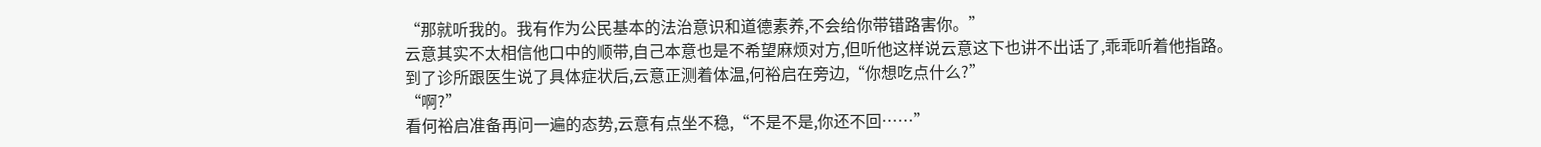“那就听我的。我有作为公民基本的法治意识和道德素养,不会给你带错路害你。”
云意其实不太相信他口中的顺带,自己本意也是不希望麻烦对方,但听他这样说云意这下也讲不出话了,乖乖听着他指路。
到了诊所跟医生说了具体症状后,云意正测着体温,何裕启在旁边,“你想吃点什么?”
“啊?”
看何裕启准备再问一遍的态势,云意有点坐不稳,“不是不是,你还不回……”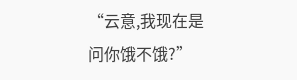“云意,我现在是问你饿不饿?”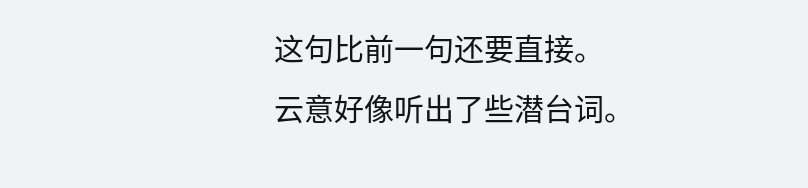这句比前一句还要直接。
云意好像听出了些潜台词。